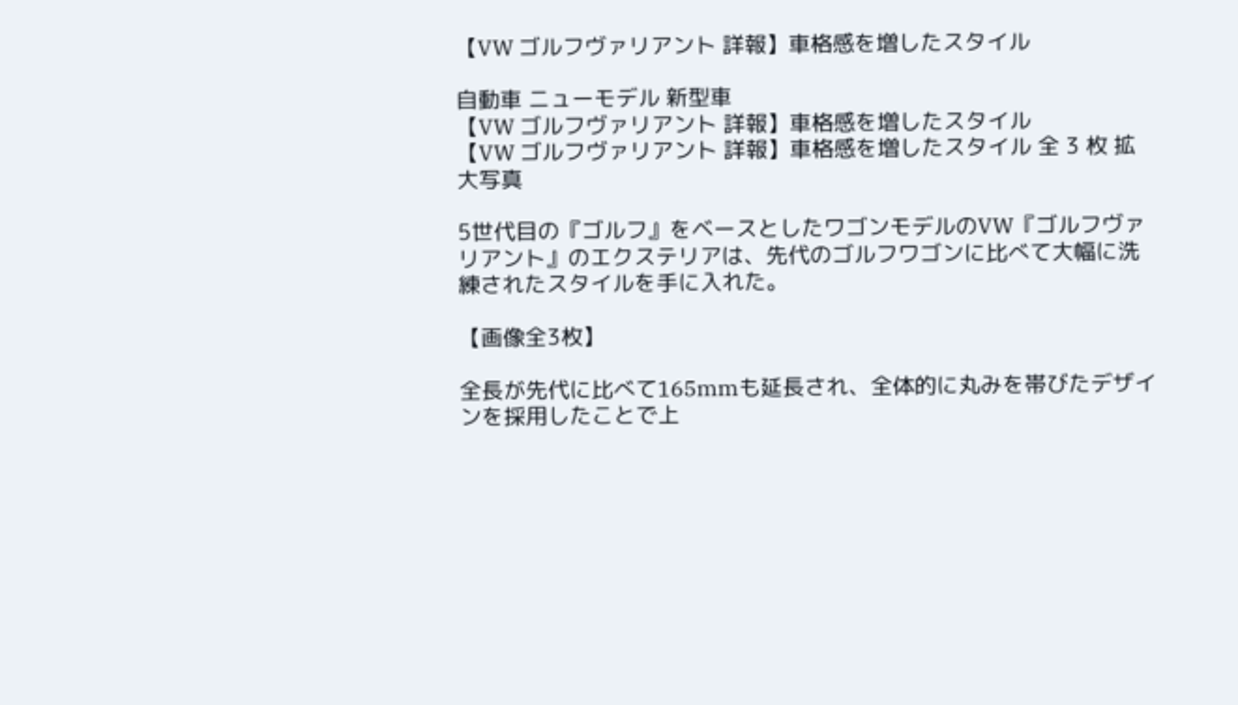【VW ゴルフヴァリアント 詳報】車格感を増したスタイル

自動車 ニューモデル 新型車
【VW ゴルフヴァリアント 詳報】車格感を増したスタイル
【VW ゴルフヴァリアント 詳報】車格感を増したスタイル 全 3 枚 拡大写真

5世代目の『ゴルフ』をベースとしたワゴンモデルのVW『ゴルフヴァリアント』のエクステリアは、先代のゴルフワゴンに比べて大幅に洗練されたスタイルを手に入れた。

【画像全3枚】

全長が先代に比べて165mmも延長され、全体的に丸みを帯びたデザインを採用したことで上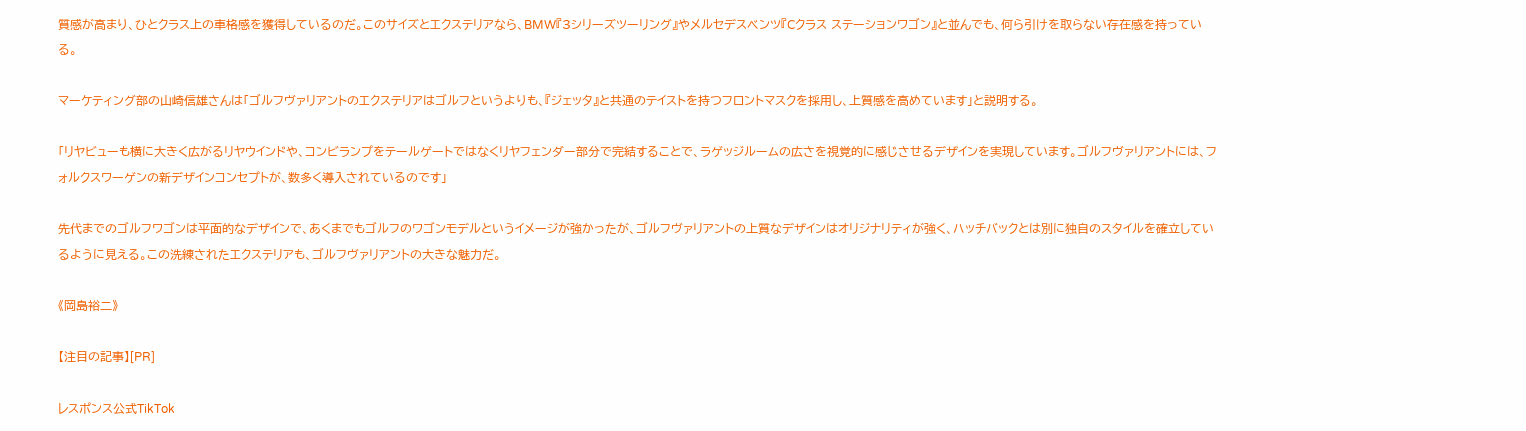質感が高まり、ひとクラス上の車格感を獲得しているのだ。このサイズとエクステリアなら、BMW『3シリーズツーリング』やメルセデスベンツ『Cクラス ステーションワゴン』と並んでも、何ら引けを取らない存在感を持っている。

マーケティング部の山崎信雄さんは「ゴルフヴァリアントのエクステリアはゴルフというよりも、『ジェッタ』と共通のテイストを持つフロントマスクを採用し、上質感を高めています」と説明する。

「リヤビューも横に大きく広がるリヤウインドや、コンビランプをテールゲートではなくリヤフェンダー部分で完結することで、ラゲッジルームの広さを視覚的に感じさせるデザインを実現しています。ゴルフヴァリアントには、フォルクスワーゲンの新デザインコンセプトが、数多く導入されているのです」

先代までのゴルフワゴンは平面的なデザインで、あくまでもゴルフのワゴンモデルというイメージが強かったが、ゴルフヴァリアントの上質なデザインはオリジナリティが強く、ハッチバックとは別に独自のスタイルを確立しているように見える。この洗練されたエクステリアも、ゴルフヴァリアントの大きな魅力だ。

《岡島裕二》

【注目の記事】[PR]

レスポンス公式TikTok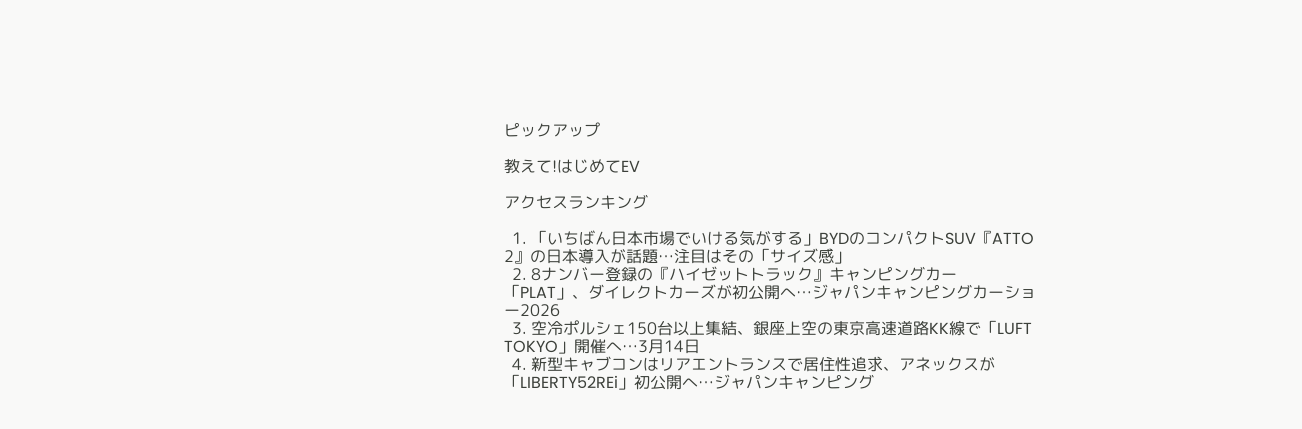ピックアップ

教えて!はじめてEV

アクセスランキング

  1. 「いちばん日本市場でいける気がする」BYDのコンパクトSUV『ATTO 2』の日本導入が話題…注目はその「サイズ感」
  2. 8ナンバー登録の『ハイゼットトラック』キャンピングカー「PLAT」、ダイレクトカーズが初公開へ…ジャパンキャンピングカーショー2026
  3. 空冷ポルシェ150台以上集結、銀座上空の東京高速道路KK線で「LUFT TOKYO」開催へ…3月14日
  4. 新型キャブコンはリアエントランスで居住性追求、アネックスが「LIBERTY52REi」初公開へ…ジャパンキャンピング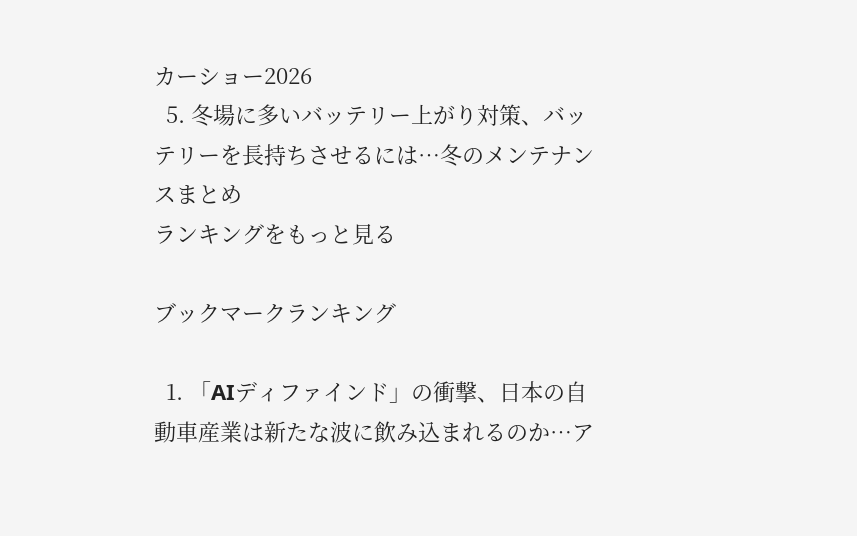カーショー2026
  5. 冬場に多いバッテリー上がり対策、バッテリーを長持ちさせるには…冬のメンテナンスまとめ
ランキングをもっと見る

ブックマークランキング

  1. 「AIディファインド」の衝撃、日本の自動車産業は新たな波に飲み込まれるのか…ア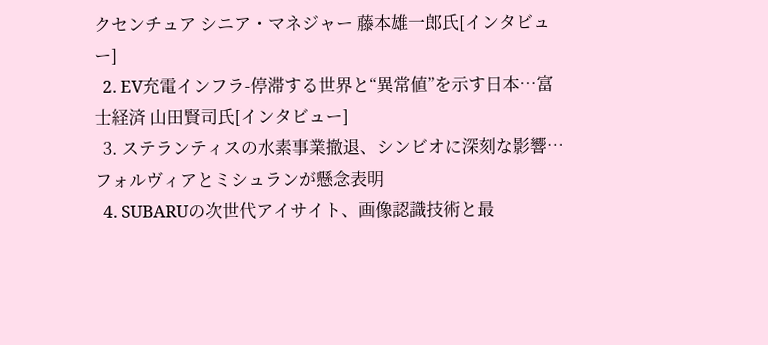クセンチュア シニア・マネジャー 藤本雄一郎氏[インタビュー]
  2. EV充電インフラ-停滞する世界と“異常値”を示す日本…富士経済 山田賢司氏[インタビュー]
  3. ステランティスの水素事業撤退、シンビオに深刻な影響…フォルヴィアとミシュランが懸念表明
  4. SUBARUの次世代アイサイト、画像認識技術と最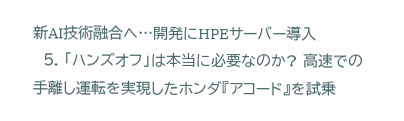新AI技術融合へ…開発にHPEサーバー導入
  5. 「ハンズオフ」は本当に必要なのか? 高速での手離し運転を実現したホンダ『アコード』を試乗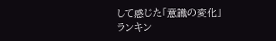して感じた「意識の変化」
ランキン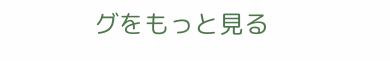グをもっと見る